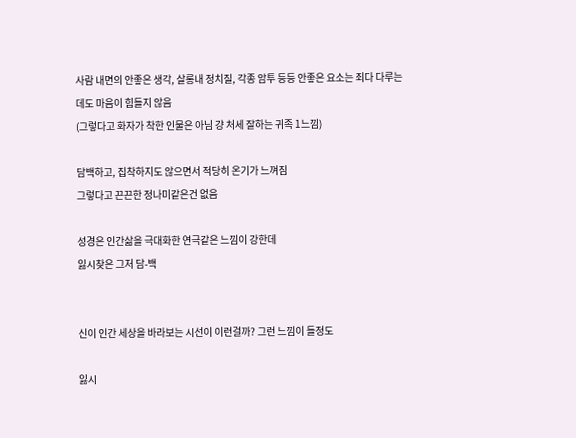사람 내면의 안좋은 생각, 살롱내 정치질, 각종 암투 등등 안좋은 요소는 죄다 다루는데도 마음이 힘들지 않음
(그렇다고 화자가 착한 인물은 아님 걍 처세 잘하는 귀족 1느낌)

담백하고, 집착하지도 않으면서 적당히 온기가 느껴짐
그렇다고 끈끈한 정나미같은건 없음

성경은 인간삶을 극대화한 연극같은 느낌이 강한데
잃시찾은 그저 담-백


신이 인간 세상을 바라보는 시선이 이런걸까? 그런 느낌이 들정도

잃시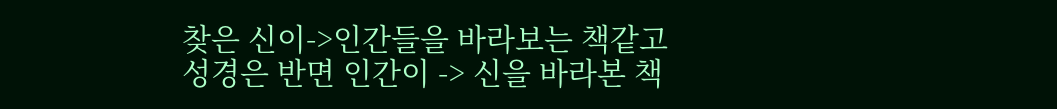찾은 신이->인간들을 바라보는 책같고
성경은 반면 인간이 -> 신을 바라본 책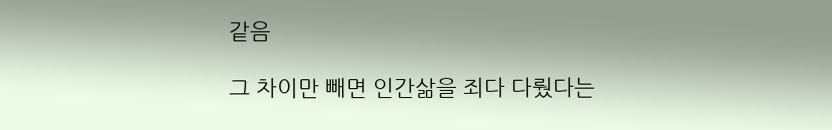같음

그 차이만 빼면 인간삶을 죄다 다뤘다는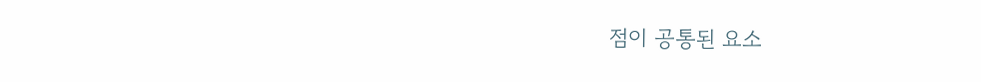점이 공통된 요소